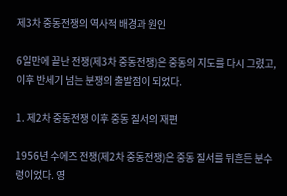제3차 중동전쟁의 역사적 배경과 원인

6일만에 끝난 전쟁(제3차 중동전쟁)은 중동의 지도를 다시 그렸고, 이후 반세기 넘는 분쟁의 출발점이 되었다.

1. 제2차 중동전쟁 이후 중동 질서의 재편

1956년 수에즈 전쟁(제2차 중동전쟁)은 중동 질서를 뒤흔든 분수령이었다. 영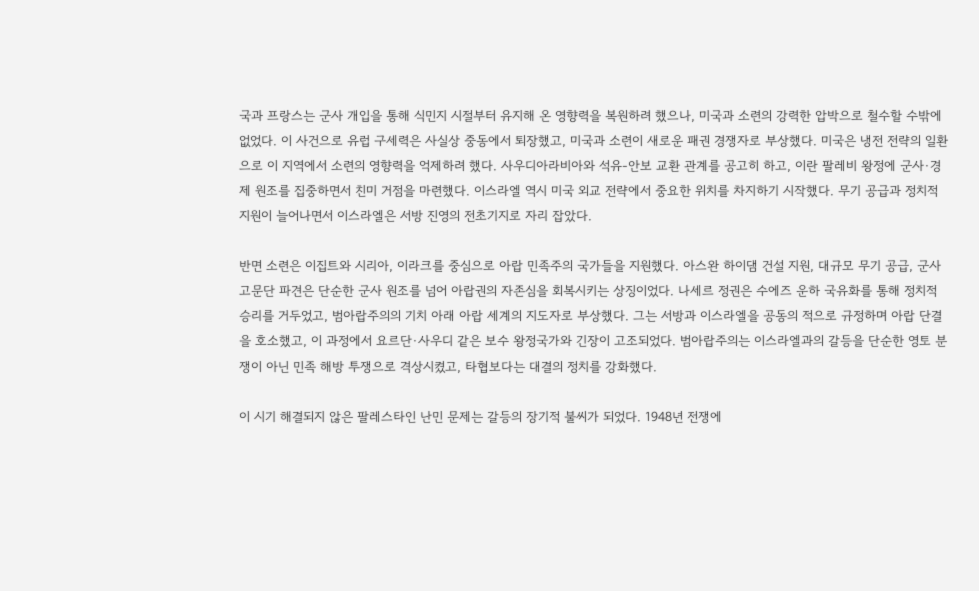국과 프랑스는 군사 개입을 통해 식민지 시절부터 유지해 온 영향력을 복원하려 했으나, 미국과 소련의 강력한 압박으로 철수할 수밖에 없었다. 이 사건으로 유럽 구세력은 사실상 중동에서 퇴장했고, 미국과 소련이 새로운 패권 경쟁자로 부상했다. 미국은 냉전 전략의 일환으로 이 지역에서 소련의 영향력을 억제하려 했다. 사우디아라비아와 석유-안보 교환 관계를 공고히 하고, 이란 팔레비 왕정에 군사·경제 원조를 집중하면서 친미 거점을 마련했다. 이스라엘 역시 미국 외교 전략에서 중요한 위치를 차지하기 시작했다. 무기 공급과 정치적 지원이 늘어나면서 이스라엘은 서방 진영의 전초기지로 자리 잡았다.

반면 소련은 이집트와 시리아, 이라크를 중심으로 아랍 민족주의 국가들을 지원했다. 아스완 하이댐 건설 지원, 대규모 무기 공급, 군사 고문단 파견은 단순한 군사 원조를 넘어 아랍권의 자존심을 회복시키는 상징이었다. 나세르 정권은 수에즈 운하 국유화를 통해 정치적 승리를 거두었고, 범아랍주의의 기치 아래 아랍 세계의 지도자로 부상했다. 그는 서방과 이스라엘을 공동의 적으로 규정하며 아랍 단결을 호소했고, 이 과정에서 요르단·사우디 같은 보수 왕정국가와 긴장이 고조되었다. 범아랍주의는 이스라엘과의 갈등을 단순한 영토 분쟁이 아닌 민족 해방 투쟁으로 격상시켰고, 타협보다는 대결의 정치를 강화했다.

이 시기 해결되지 않은 팔레스타인 난민 문제는 갈등의 장기적 불씨가 되었다. 1948년 전쟁에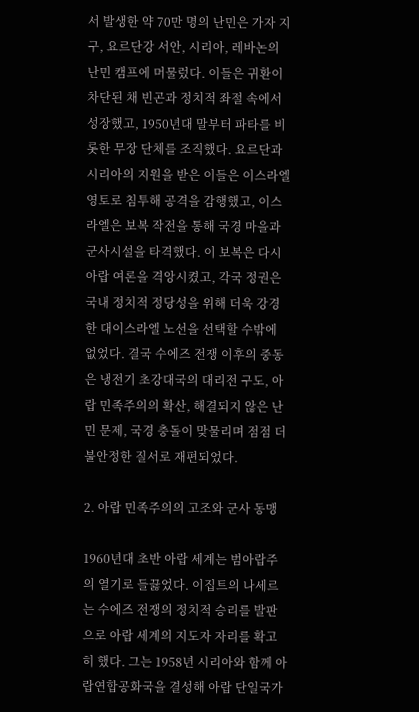서 발생한 약 70만 명의 난민은 가자 지구, 요르단강 서안, 시리아, 레바논의 난민 캠프에 머물렀다. 이들은 귀환이 차단된 채 빈곤과 정치적 좌절 속에서 성장했고, 1950년대 말부터 파타를 비롯한 무장 단체를 조직했다. 요르단과 시리아의 지원을 받은 이들은 이스라엘 영토로 침투해 공격을 감행했고, 이스라엘은 보복 작전을 통해 국경 마을과 군사시설을 타격했다. 이 보복은 다시 아랍 여론을 격앙시켰고, 각국 정권은 국내 정치적 정당성을 위해 더욱 강경한 대이스라엘 노선을 선택할 수밖에 없었다. 결국 수에즈 전쟁 이후의 중동은 냉전기 초강대국의 대리전 구도, 아랍 민족주의의 확산, 해결되지 않은 난민 문제, 국경 충돌이 맞물리며 점점 더 불안정한 질서로 재편되었다.

2. 아랍 민족주의의 고조와 군사 동맹

1960년대 초반 아랍 세계는 범아랍주의 열기로 들끓었다. 이집트의 나세르는 수에즈 전쟁의 정치적 승리를 발판으로 아랍 세계의 지도자 자리를 확고히 했다. 그는 1958년 시리아와 함께 아랍연합공화국을 결성해 아랍 단일국가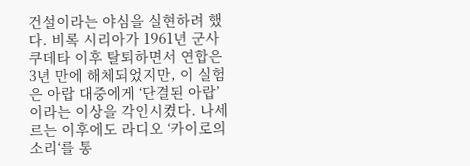건설이라는 야심을 실현하려 했다. 비록 시리아가 1961년 군사 쿠데타 이후 탈퇴하면서 연합은 3년 만에 해체되었지만, 이 실험은 아랍 대중에게 ‘단결된 아랍’이라는 이상을 각인시켰다. 나세르는 이후에도 라디오 ‘카이로의 소리‘를 통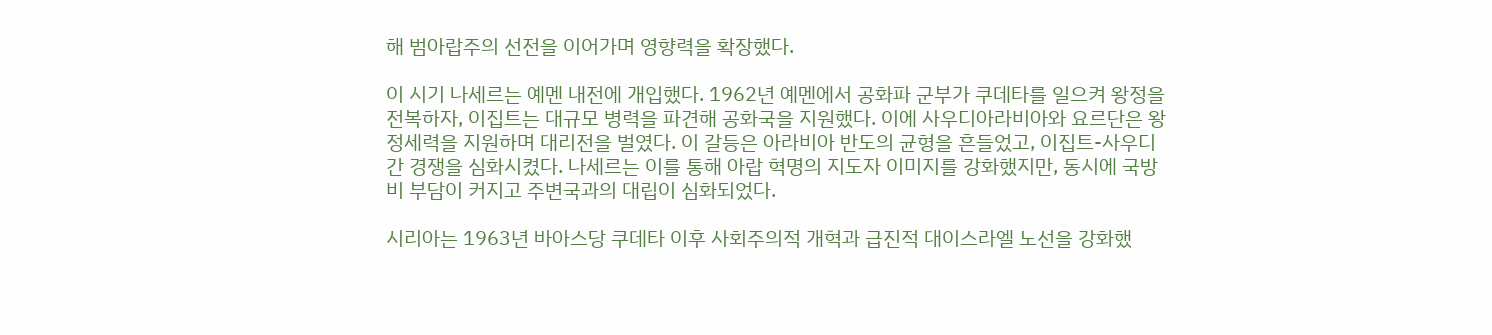해 범아랍주의 선전을 이어가며 영향력을 확장했다.

이 시기 나세르는 예멘 내전에 개입했다. 1962년 예멘에서 공화파 군부가 쿠데타를 일으켜 왕정을 전복하자, 이집트는 대규모 병력을 파견해 공화국을 지원했다. 이에 사우디아라비아와 요르단은 왕정세력을 지원하며 대리전을 벌였다. 이 갈등은 아라비아 반도의 균형을 흔들었고, 이집트-사우디 간 경쟁을 심화시켰다. 나세르는 이를 통해 아랍 혁명의 지도자 이미지를 강화했지만, 동시에 국방비 부담이 커지고 주변국과의 대립이 심화되었다.

시리아는 1963년 바아스당 쿠데타 이후 사회주의적 개혁과 급진적 대이스라엘 노선을 강화했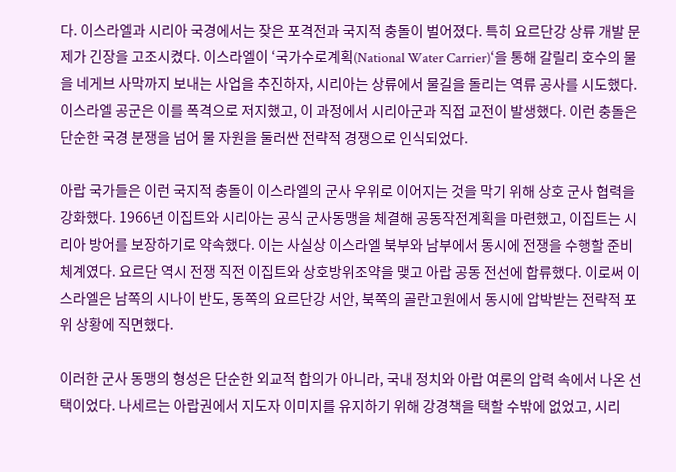다. 이스라엘과 시리아 국경에서는 잦은 포격전과 국지적 충돌이 벌어졌다. 특히 요르단강 상류 개발 문제가 긴장을 고조시켰다. 이스라엘이 ‘국가수로계획(National Water Carrier)‘을 통해 갈릴리 호수의 물을 네게브 사막까지 보내는 사업을 추진하자, 시리아는 상류에서 물길을 돌리는 역류 공사를 시도했다. 이스라엘 공군은 이를 폭격으로 저지했고, 이 과정에서 시리아군과 직접 교전이 발생했다. 이런 충돌은 단순한 국경 분쟁을 넘어 물 자원을 둘러싼 전략적 경쟁으로 인식되었다.

아랍 국가들은 이런 국지적 충돌이 이스라엘의 군사 우위로 이어지는 것을 막기 위해 상호 군사 협력을 강화했다. 1966년 이집트와 시리아는 공식 군사동맹을 체결해 공동작전계획을 마련했고, 이집트는 시리아 방어를 보장하기로 약속했다. 이는 사실상 이스라엘 북부와 남부에서 동시에 전쟁을 수행할 준비 체계였다. 요르단 역시 전쟁 직전 이집트와 상호방위조약을 맺고 아랍 공동 전선에 합류했다. 이로써 이스라엘은 남쪽의 시나이 반도, 동쪽의 요르단강 서안, 북쪽의 골란고원에서 동시에 압박받는 전략적 포위 상황에 직면했다.

이러한 군사 동맹의 형성은 단순한 외교적 합의가 아니라, 국내 정치와 아랍 여론의 압력 속에서 나온 선택이었다. 나세르는 아랍권에서 지도자 이미지를 유지하기 위해 강경책을 택할 수밖에 없었고, 시리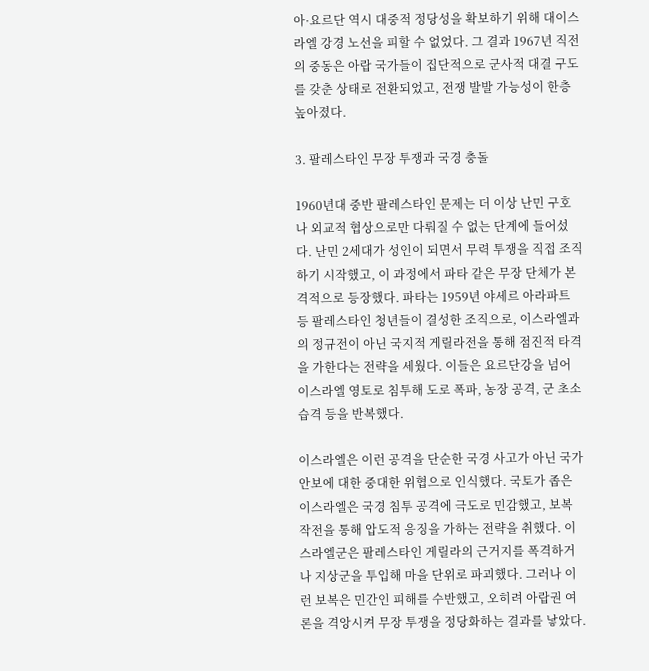아·요르단 역시 대중적 정당성을 확보하기 위해 대이스라엘 강경 노선을 피할 수 없었다. 그 결과 1967년 직전의 중동은 아랍 국가들이 집단적으로 군사적 대결 구도를 갖춘 상태로 전환되었고, 전쟁 발발 가능성이 한층 높아졌다.

3. 팔레스타인 무장 투쟁과 국경 충돌

1960년대 중반 팔레스타인 문제는 더 이상 난민 구호나 외교적 협상으로만 다뤄질 수 없는 단계에 들어섰다. 난민 2세대가 성인이 되면서 무력 투쟁을 직접 조직하기 시작했고, 이 과정에서 파타 같은 무장 단체가 본격적으로 등장했다. 파타는 1959년 야세르 아라파트 등 팔레스타인 청년들이 결성한 조직으로, 이스라엘과의 정규전이 아닌 국지적 게릴라전을 통해 점진적 타격을 가한다는 전략을 세웠다. 이들은 요르단강을 넘어 이스라엘 영토로 침투해 도로 폭파, 농장 공격, 군 초소 습격 등을 반복했다.

이스라엘은 이런 공격을 단순한 국경 사고가 아닌 국가 안보에 대한 중대한 위협으로 인식했다. 국토가 좁은 이스라엘은 국경 침투 공격에 극도로 민감했고, 보복 작전을 통해 압도적 응징을 가하는 전략을 취했다. 이스라엘군은 팔레스타인 게릴라의 근거지를 폭격하거나 지상군을 투입해 마을 단위로 파괴했다. 그러나 이런 보복은 민간인 피해를 수반했고, 오히려 아랍권 여론을 격앙시켜 무장 투쟁을 정당화하는 결과를 낳았다.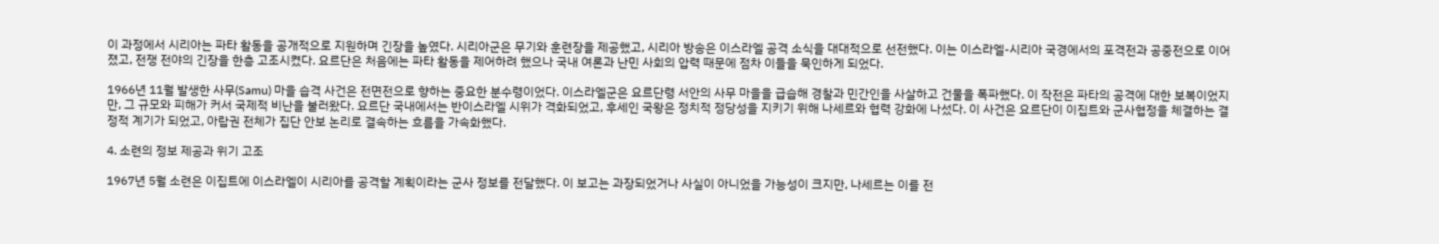이 과정에서 시리아는 파타 활동을 공개적으로 지원하며 긴장을 높였다. 시리아군은 무기와 훈련장을 제공했고, 시리아 방송은 이스라엘 공격 소식을 대대적으로 선전했다. 이는 이스라엘-시리아 국경에서의 포격전과 공중전으로 이어졌고, 전쟁 전야의 긴장을 한층 고조시켰다. 요르단은 처음에는 파타 활동을 제어하려 했으나 국내 여론과 난민 사회의 압력 때문에 점차 이들을 묵인하게 되었다.

1966년 11월 발생한 사무(Samu) 마을 습격 사건은 전면전으로 향하는 중요한 분수령이었다. 이스라엘군은 요르단령 서안의 사무 마을을 급습해 경찰과 민간인을 사살하고 건물을 폭파했다. 이 작전은 파타의 공격에 대한 보복이었지만, 그 규모와 피해가 커서 국제적 비난을 불러왔다. 요르단 국내에서는 반이스라엘 시위가 격화되었고, 후세인 국왕은 정치적 정당성을 지키기 위해 나세르와 협력 강화에 나섰다. 이 사건은 요르단이 이집트와 군사협정을 체결하는 결정적 계기가 되었고, 아랍권 전체가 집단 안보 논리로 결속하는 흐름을 가속화했다.

4. 소련의 정보 제공과 위기 고조

1967년 5월 소련은 이집트에 이스라엘이 시리아를 공격할 계획이라는 군사 정보를 전달했다. 이 보고는 과장되었거나 사실이 아니었을 가능성이 크지만, 나세르는 이를 전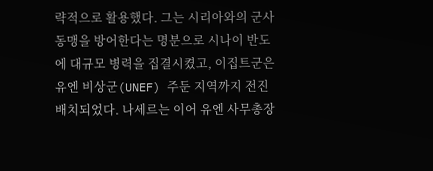략적으로 활용했다. 그는 시리아와의 군사동맹을 방어한다는 명분으로 시나이 반도에 대규모 병력을 집결시켰고, 이집트군은 유엔 비상군(UNEF) 주둔 지역까지 전진 배치되었다. 나세르는 이어 유엔 사무총장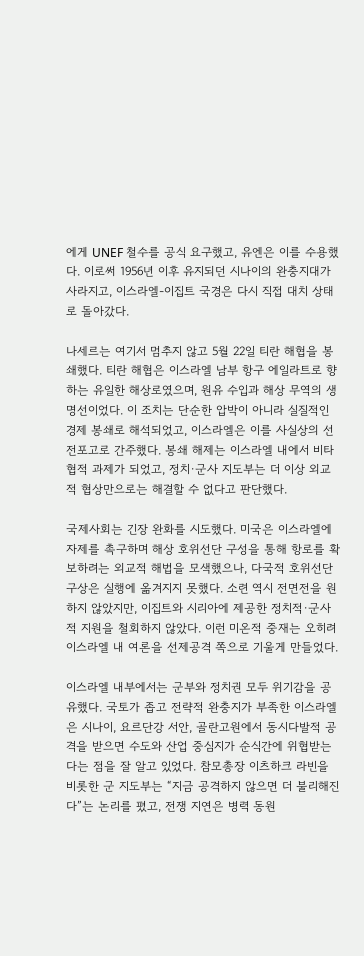에게 UNEF 철수를 공식 요구했고, 유엔은 이를 수용했다. 이로써 1956년 이후 유지되던 시나이의 완충지대가 사라지고, 이스라엘-이집트 국경은 다시 직접 대치 상태로 돌아갔다.

나세르는 여기서 멈추지 않고 5월 22일 티란 해협을 봉쇄했다. 티란 해협은 이스라엘 남부 항구 에일라트로 향하는 유일한 해상로였으며, 원유 수입과 해상 무역의 생명선이었다. 이 조치는 단순한 압박이 아니라 실질적인 경제 봉쇄로 해석되었고, 이스라엘은 이를 사실상의 선전포고로 간주했다. 봉쇄 해제는 이스라엘 내에서 비타협적 과제가 되었고, 정치·군사 지도부는 더 이상 외교적 협상만으로는 해결할 수 없다고 판단했다.

국제사회는 긴장 완화를 시도했다. 미국은 이스라엘에 자제를 촉구하며 해상 호위선단 구성을 통해 항로를 확보하려는 외교적 해법을 모색했으나, 다국적 호위선단 구상은 실행에 옮겨지지 못했다. 소련 역시 전면전을 원하지 않았지만, 이집트와 시리아에 제공한 정치적·군사적 지원을 철회하지 않았다. 이런 미온적 중재는 오히려 이스라엘 내 여론을 선제공격 쪽으로 기울게 만들었다.

이스라엘 내부에서는 군부와 정치권 모두 위기감을 공유했다. 국토가 좁고 전략적 완충지가 부족한 이스라엘은 시나이, 요르단강 서안, 골란고원에서 동시다발적 공격을 받으면 수도와 산업 중심지가 순식간에 위협받는다는 점을 잘 알고 있었다. 참모총장 이츠하크 라빈을 비롯한 군 지도부는 “지금 공격하지 않으면 더 불리해진다”는 논리를 폈고, 전쟁 지연은 병력 동원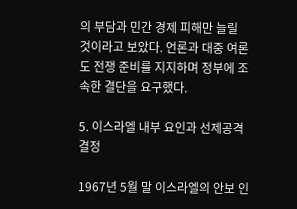의 부담과 민간 경제 피해만 늘릴 것이라고 보았다. 언론과 대중 여론도 전쟁 준비를 지지하며 정부에 조속한 결단을 요구했다.

5. 이스라엘 내부 요인과 선제공격 결정

1967년 5월 말 이스라엘의 안보 인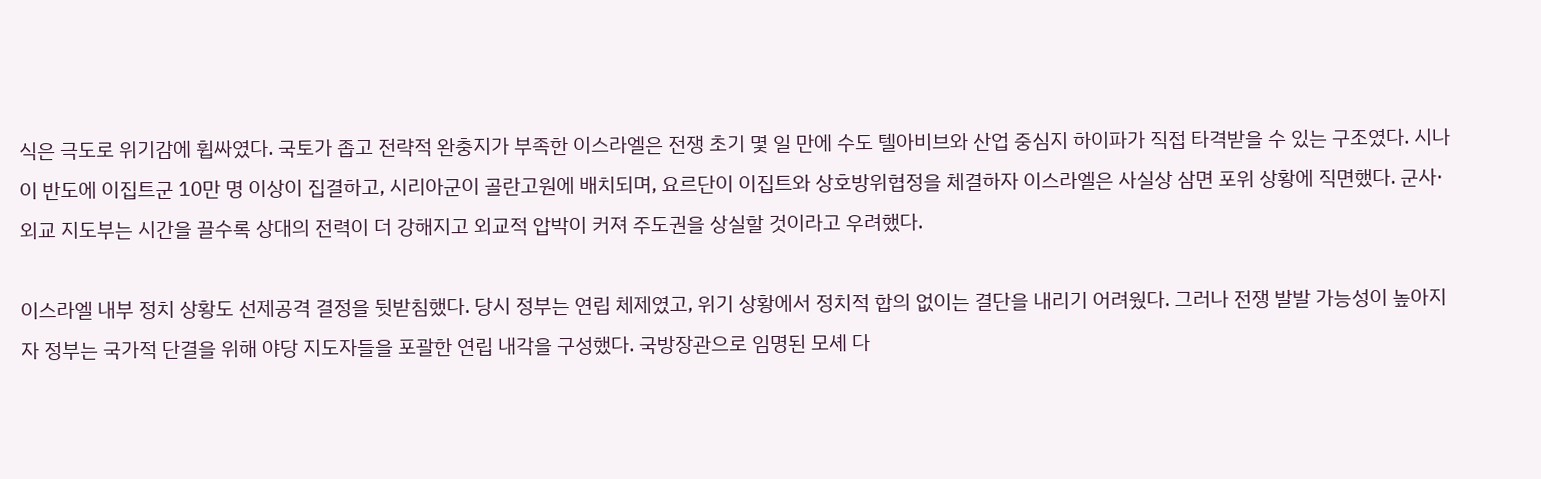식은 극도로 위기감에 휩싸였다. 국토가 좁고 전략적 완충지가 부족한 이스라엘은 전쟁 초기 몇 일 만에 수도 텔아비브와 산업 중심지 하이파가 직접 타격받을 수 있는 구조였다. 시나이 반도에 이집트군 10만 명 이상이 집결하고, 시리아군이 골란고원에 배치되며, 요르단이 이집트와 상호방위협정을 체결하자 이스라엘은 사실상 삼면 포위 상황에 직면했다. 군사·외교 지도부는 시간을 끌수록 상대의 전력이 더 강해지고 외교적 압박이 커져 주도권을 상실할 것이라고 우려했다.

이스라엘 내부 정치 상황도 선제공격 결정을 뒷받침했다. 당시 정부는 연립 체제였고, 위기 상황에서 정치적 합의 없이는 결단을 내리기 어려웠다. 그러나 전쟁 발발 가능성이 높아지자 정부는 국가적 단결을 위해 야당 지도자들을 포괄한 연립 내각을 구성했다. 국방장관으로 임명된 모셰 다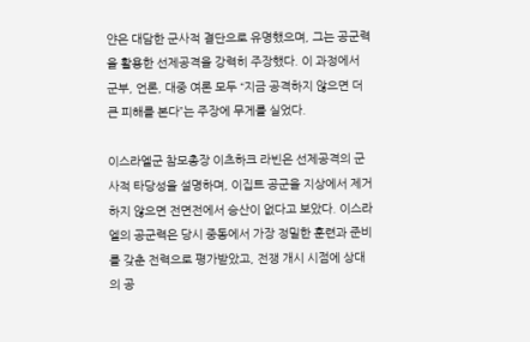얀은 대담한 군사적 결단으로 유명했으며, 그는 공군력을 활용한 선제공격을 강력히 주장했다. 이 과정에서 군부, 언론, 대중 여론 모두 “지금 공격하지 않으면 더 큰 피해를 본다”는 주장에 무게를 실었다.

이스라엘군 참모총장 이츠하크 라빈은 선제공격의 군사적 타당성을 설명하며, 이집트 공군을 지상에서 제거하지 않으면 전면전에서 승산이 없다고 보았다. 이스라엘의 공군력은 당시 중동에서 가장 정밀한 훈련과 준비를 갖춘 전력으로 평가받았고, 전쟁 개시 시점에 상대의 공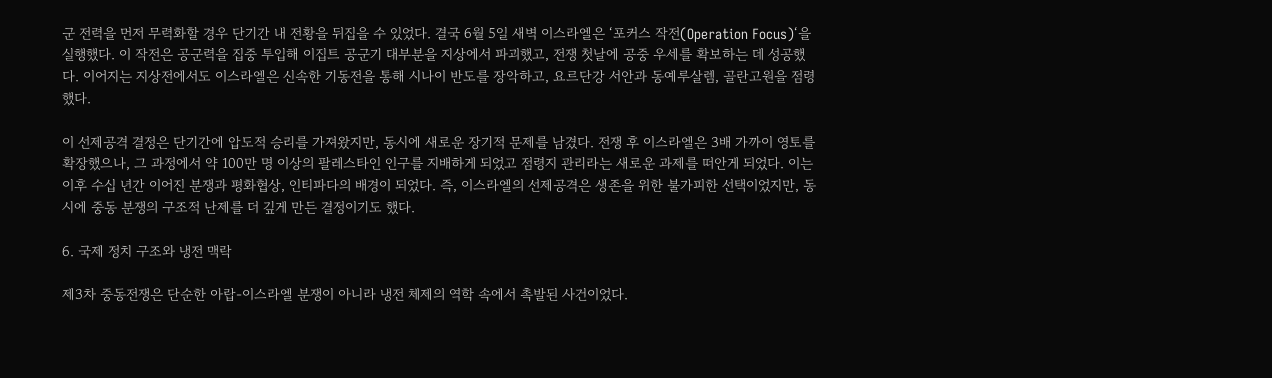군 전력을 먼저 무력화할 경우 단기간 내 전황을 뒤집을 수 있었다. 결국 6월 5일 새벽 이스라엘은 ‘포커스 작전(Operation Focus)‘을 실행했다. 이 작전은 공군력을 집중 투입해 이집트 공군기 대부분을 지상에서 파괴했고, 전쟁 첫날에 공중 우세를 확보하는 데 성공했다. 이어지는 지상전에서도 이스라엘은 신속한 기동전을 통해 시나이 반도를 장악하고, 요르단강 서안과 동예루살렘, 골란고원을 점령했다.

이 선제공격 결정은 단기간에 압도적 승리를 가져왔지만, 동시에 새로운 장기적 문제를 남겼다. 전쟁 후 이스라엘은 3배 가까이 영토를 확장했으나, 그 과정에서 약 100만 명 이상의 팔레스타인 인구를 지배하게 되었고 점령지 관리라는 새로운 과제를 떠안게 되었다. 이는 이후 수십 년간 이어진 분쟁과 평화협상, 인티파다의 배경이 되었다. 즉, 이스라엘의 선제공격은 생존을 위한 불가피한 선택이었지만, 동시에 중동 분쟁의 구조적 난제를 더 깊게 만든 결정이기도 했다.

6. 국제 정치 구조와 냉전 맥락

제3차 중동전쟁은 단순한 아랍-이스라엘 분쟁이 아니라 냉전 체제의 역학 속에서 촉발된 사건이었다.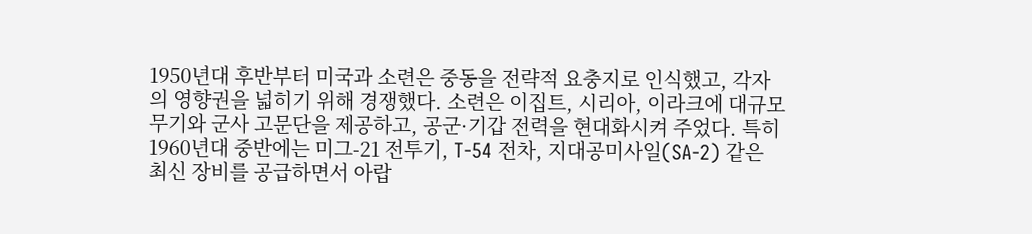1950년대 후반부터 미국과 소련은 중동을 전략적 요충지로 인식했고, 각자의 영향권을 넓히기 위해 경쟁했다. 소련은 이집트, 시리아, 이라크에 대규모 무기와 군사 고문단을 제공하고, 공군·기갑 전력을 현대화시켜 주었다. 특히 1960년대 중반에는 미그-21 전투기, T-54 전차, 지대공미사일(SA-2) 같은 최신 장비를 공급하면서 아랍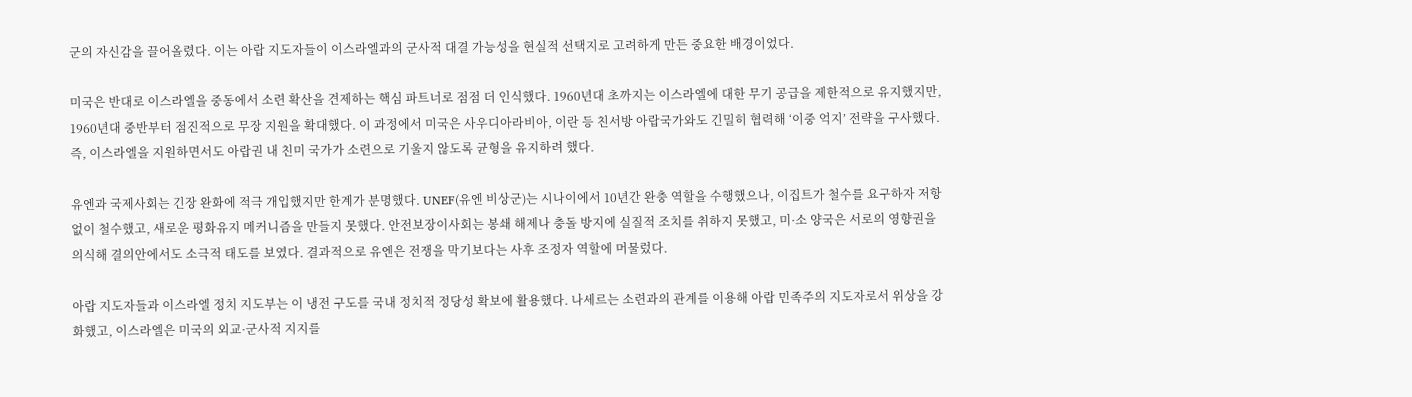군의 자신감을 끌어올렸다. 이는 아랍 지도자들이 이스라엘과의 군사적 대결 가능성을 현실적 선택지로 고려하게 만든 중요한 배경이었다.

미국은 반대로 이스라엘을 중동에서 소련 확산을 견제하는 핵심 파트너로 점점 더 인식했다. 1960년대 초까지는 이스라엘에 대한 무기 공급을 제한적으로 유지했지만, 1960년대 중반부터 점진적으로 무장 지원을 확대했다. 이 과정에서 미국은 사우디아라비아, 이란 등 친서방 아랍국가와도 긴밀히 협력해 ‘이중 억지’ 전략을 구사했다. 즉, 이스라엘을 지원하면서도 아랍권 내 친미 국가가 소련으로 기울지 않도록 균형을 유지하려 했다.

유엔과 국제사회는 긴장 완화에 적극 개입했지만 한계가 분명했다. UNEF(유엔 비상군)는 시나이에서 10년간 완충 역할을 수행했으나, 이집트가 철수를 요구하자 저항 없이 철수했고, 새로운 평화유지 메커니즘을 만들지 못했다. 안전보장이사회는 봉쇄 해제나 충돌 방지에 실질적 조치를 취하지 못했고, 미·소 양국은 서로의 영향권을 의식해 결의안에서도 소극적 태도를 보였다. 결과적으로 유엔은 전쟁을 막기보다는 사후 조정자 역할에 머물렀다.

아랍 지도자들과 이스라엘 정치 지도부는 이 냉전 구도를 국내 정치적 정당성 확보에 활용했다. 나세르는 소련과의 관계를 이용해 아랍 민족주의 지도자로서 위상을 강화했고, 이스라엘은 미국의 외교·군사적 지지를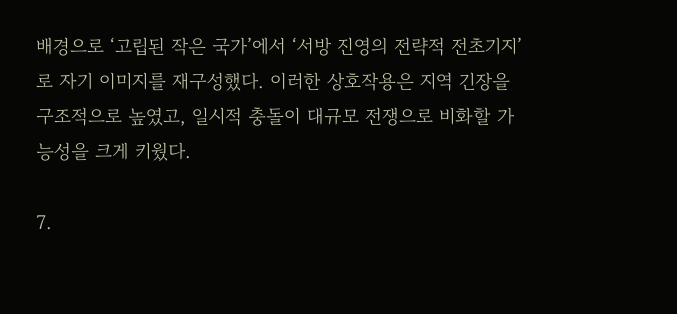배경으로 ‘고립된 작은 국가’에서 ‘서방 진영의 전략적 전초기지’로 자기 이미지를 재구성했다. 이러한 상호작용은 지역 긴장을 구조적으로 높였고, 일시적 충돌이 대규모 전쟁으로 비화할 가능성을 크게 키웠다.

7.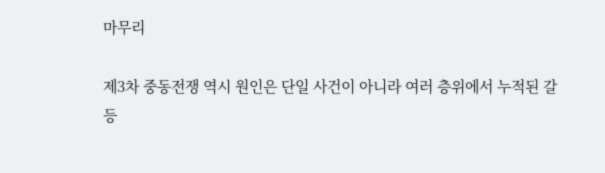마무리

제3차 중동전쟁 역시 원인은 단일 사건이 아니라 여러 층위에서 누적된 갈등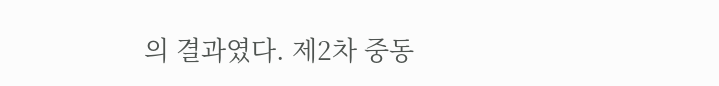의 결과였다. 제2차 중동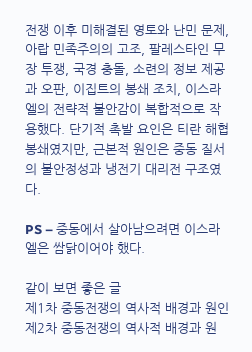전쟁 이후 미해결된 영토와 난민 문제, 아랍 민족주의의 고조, 팔레스타인 무장 투쟁, 국경 충돌, 소련의 정보 제공과 오판, 이집트의 봉쇄 조치, 이스라엘의 전략적 불안감이 복합적으로 작용했다. 단기적 촉발 요인은 티란 해협 봉쇄였지만, 근본적 원인은 중동 질서의 불안정성과 냉전기 대리전 구조였다.

PS – 중동에서 살아남으려면 이스라엘은 쌈닭이어야 했다.

같이 보면 좋은 글
제1차 중동전쟁의 역사적 배경과 원인
제2차 중동전쟁의 역사적 배경과 원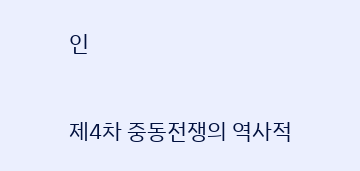인

제4차 중동전쟁의 역사적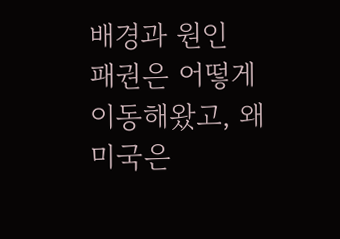배경과 원인
패권은 어떻게 이동해왔고, 왜 미국은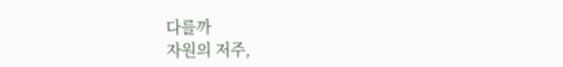다를까
자원의 저주,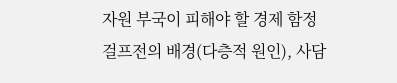자원 부국이 피해야 할 경제 함정
걸프전의 배경(다층적 원인), 사담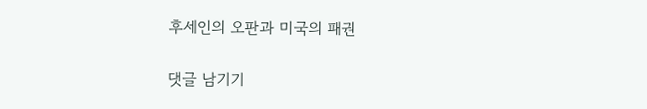후세인의 오판과 미국의 패권

댓글 남기기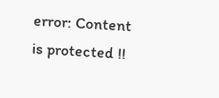error: Content is protected !!